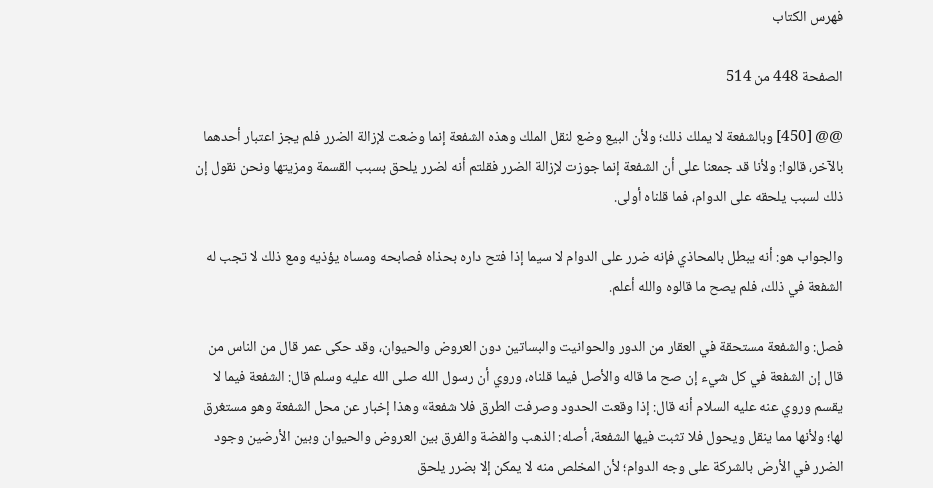فهرس الكتاب

الصفحة 448 من 514

@@ [450] وبالشفعة لا يملك ذلك؛ ولأن البيع وضع لنقل الملك وهذه الشفعة إنما وضعت لإزالة الضرر فلم يجز اعتبار أحدهما بالآخر، قالوا: ولأنا قد جمعنا على أن الشفعة إنما جوزت لإزالة الضرر فقلتم أنه لضرر يلحق بسبب القسمة ومزيتها ونحن نقول إن ذلك لسبب يلحقه على الدوام، فما قلناه أولى.

والجواب هو: أنه يبطل بالمحاذي فإنه ضرر على الدوام لا سيما إذا فتح داره بحذاه فصابحه ومساه يؤذيه ومع ذلك لا تجب له الشفعة في ذلك، فلم يصح ما قالوه والله أعلم.

فصل: والشفعة مستحقة في العقار من الدور والحوانيت والبساتين دون العروض والحيوان، وقد حكى عمر قال من الناس من قال إن الشفعة في كل شيء إن صح ما قاله والأصل فيما قلناه، وروي أن رسول الله صلى الله عليه وسلم قال: الشفعة فيما لا يقسم وروي عنه عليه السلام أنه قال: إذا وقعت الحدود وصرفت الطرق فلا شفعة» وهذا إخبار عن محل الشفعة وهو مستغرق لها؛ ولأنها مما ينقل ويحول فلا تثبت فيها الشفعة، أصله: الذهب والفضة والفرق بين العروض والحيوان وبين الأرضين وجود الضرر في الأرض بالشركة على وجه الدوام؛ لأن المخلص منه لا يمكن إلا بضرر يلحق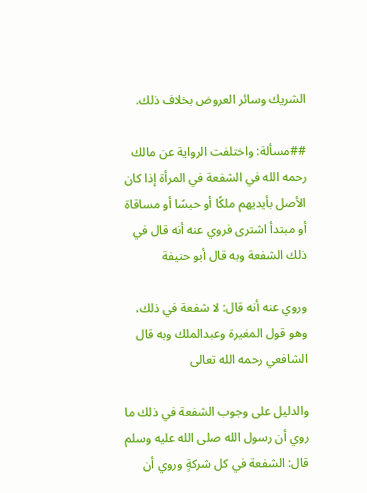الشريك وسائر العروض بخلاف ذلك.

##مسألة: واختلفت الرواية عن مالك رحمه الله في الشفعة في المرأة إذا كان الأصل بأيديهم ملكًا أو حبسًا أو مساقاة أو مبتدأ اشترى فروي عنه أنه قال في ذلك الشفعة وبه قال أبو حنيفة

وروي عنه أنه قال: لا شفعة في ذلك، وهو قول المغيرة وعبدالملك وبه قال الشافعي رحمه الله تعالى

والدليل على وجوب الشفعة في ذلك ما روي أن رسول الله صلى الله عليه وسلم قال: الشفعة في كل شركةٍ وروي أن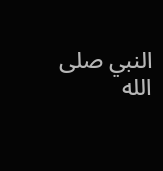النبي صلى الله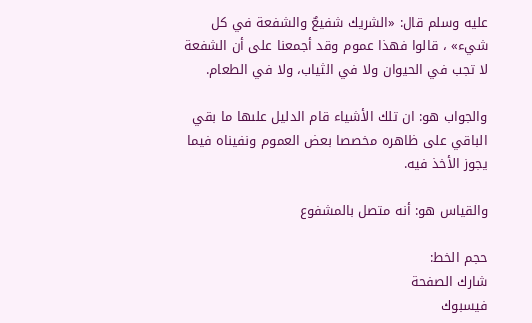عليه وسلم قال: «الشريك شفيعٌ والشفعة في كل شيء» ، قالوا فهذا عموم وقد أجمعنا على أن الشفعة لا تجب في الحيوان ولا في الثياب، ولا في الطعام.

والجواب هو: ان تلك الأشياء قام الدليل علىها ما بقي الباقي على ظاهره مخصصا بعض العموم ونفيناه فيما يجوز الأخذ فيه.

والقياس هو: أنه متصل بالمشفوع

حجم الخط:
شارك الصفحة
فيسبوك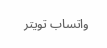واتساب تويتر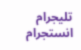تليجرام انستجرام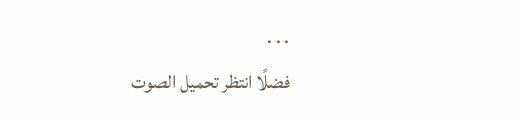. . .
فضلًا انتظر تحميل الصوت